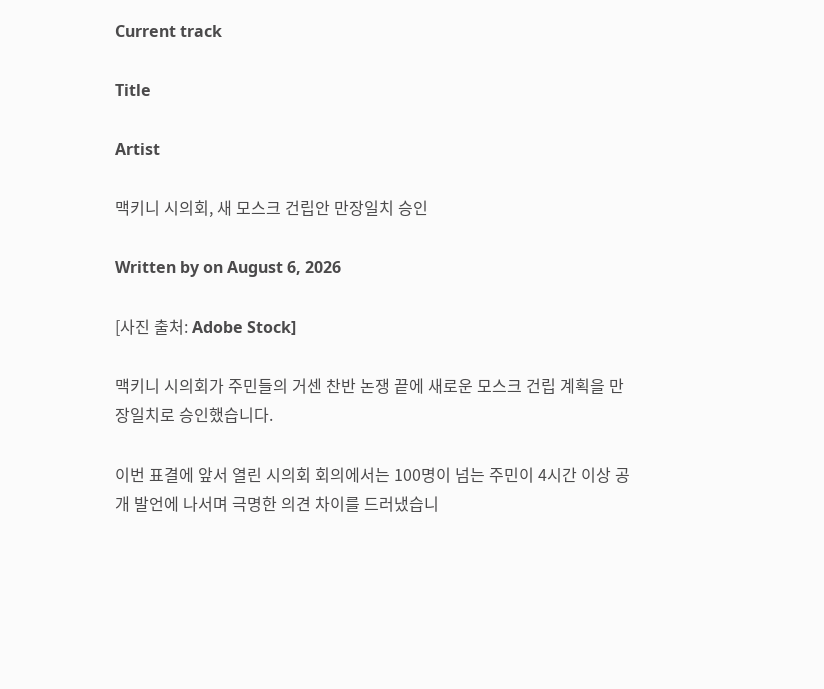Current track

Title

Artist

맥키니 시의회, 새 모스크 건립안 만장일치 승인

Written by on August 6, 2026

[사진 출처: Adobe Stock]

맥키니 시의회가 주민들의 거센 찬반 논쟁 끝에 새로운 모스크 건립 계획을 만장일치로 승인했습니다.

이번 표결에 앞서 열린 시의회 회의에서는 100명이 넘는 주민이 4시간 이상 공개 발언에 나서며 극명한 의견 차이를 드러냈습니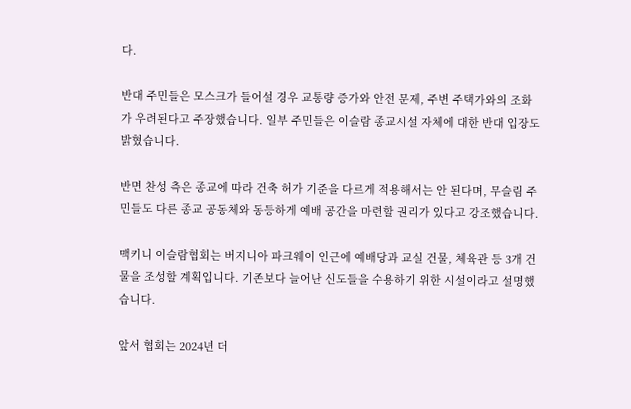다.

반대 주민들은 모스크가 들어설 경우 교통량 증가와 안전 문제, 주변 주택가와의 조화가 우려된다고 주장했습니다. 일부 주민들은 이슬람 종교시설 자체에 대한 반대 입장도 밝혔습니다.

반면 찬성 측은 종교에 따라 건축 허가 기준을 다르게 적용해서는 안 된다며, 무슬림 주민들도 다른 종교 공동체와 동등하게 예배 공간을 마련할 권리가 있다고 강조했습니다.

맥키니 이슬람협회는 버지니아 파크웨이 인근에 예배당과 교실 건물, 체육관 등 3개 건물을 조성할 계획입니다. 기존보다 늘어난 신도들을 수용하기 위한 시설이라고 설명했습니다.

앞서 협회는 2024년 더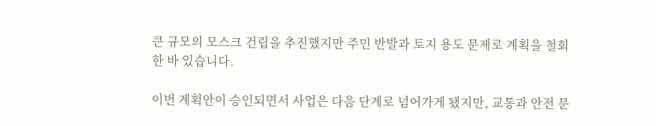큰 규모의 모스크 건립을 추진했지만 주민 반발과 토지 용도 문제로 계획을 철회한 바 있습니다.

이번 계획안이 승인되면서 사업은 다음 단계로 넘어가게 됐지만, 교통과 안전 문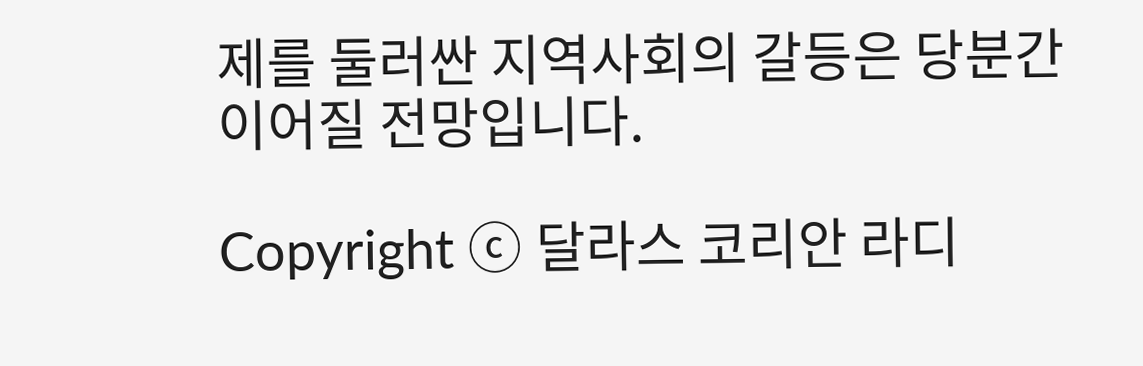제를 둘러싼 지역사회의 갈등은 당분간 이어질 전망입니다.

Copyright ⓒ 달라스 코리안 라디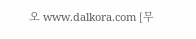오 www.dalkora.com [무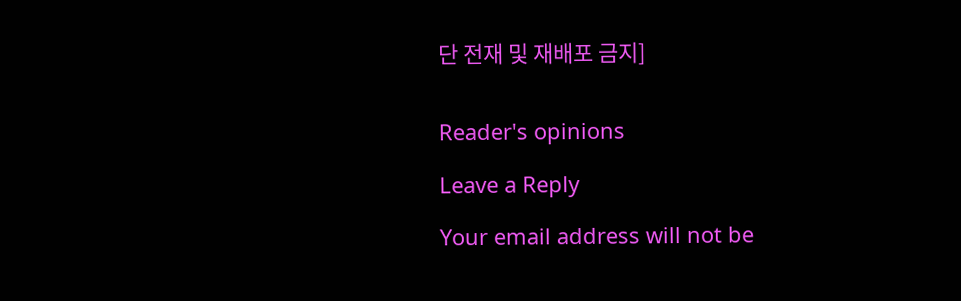단 전재 및 재배포 금지]


Reader's opinions

Leave a Reply

Your email address will not be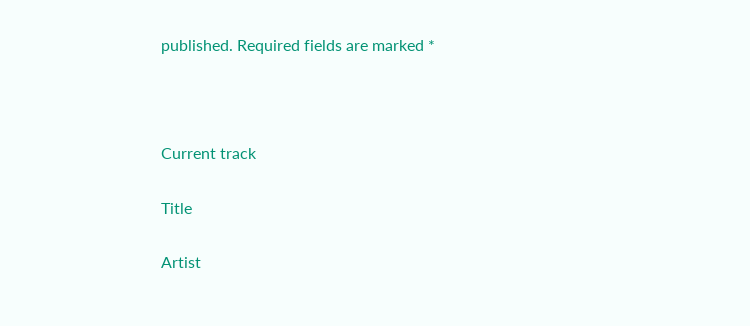published. Required fields are marked *



Current track

Title

Artist